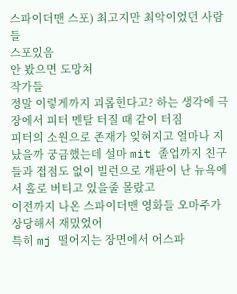스파이더맨 스포) 최고지만 최악이었던 사람들
스포있음
안 봤으면 도망쳐
작가들
정말 이렇게까지 괴롭힌다고? 하는 생각에 극장에서 피터 멘탈 터질 때 같이 터짐
피터의 소원으로 존재가 잊혀지고 얼마나 지났을까 궁금했는데 설마 mit 졸업까지 친구들과 접점도 없이 빌런으로 개판이 난 뉴욕에서 홀로 버티고 있을줄 몰랐고
이전까지 나온 스파이더맨 영화들 오마주가 상당해서 재밌었어
특히 mj 떨어지는 장면에서 어스파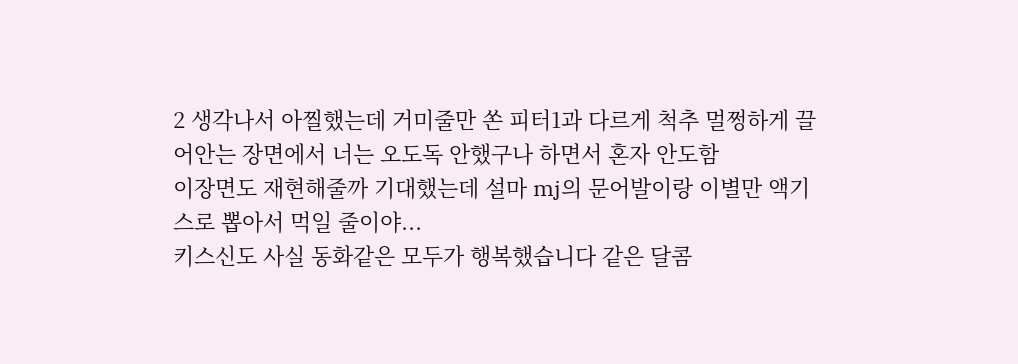2 생각나서 아찔했는데 거미줄만 쏜 피터1과 다르게 척추 멀쩡하게 끌어안는 장면에서 너는 오도독 안했구나 하면서 혼자 안도함
이장면도 재현해줄까 기대했는데 설마 mj의 문어발이랑 이별만 액기스로 뽑아서 먹일 줄이야...
키스신도 사실 동화같은 모두가 행복했습니다 같은 달콤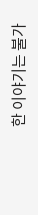한 이야기는 불가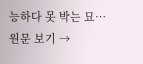능하다 못 박는 묘…
원문 보기 →